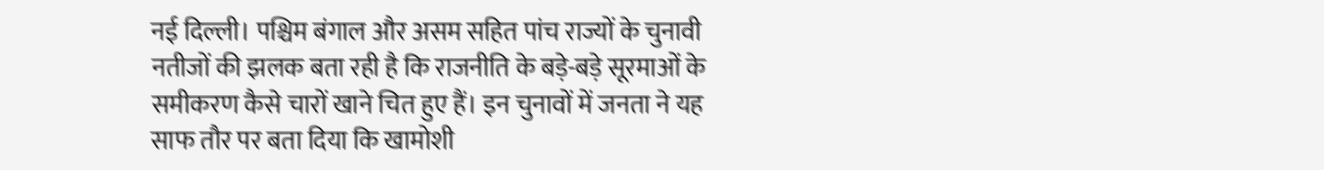नई दिल्ली। पश्चिम बंगाल और असम सहित पांच राज्यों के चुनावी नतीजों की झलक बता रही है कि राजनीति के बड़े-बड़े सूरमाओं के समीकरण कैसे चारों खाने चित हुए हैं। इन चुनावों में जनता ने यह साफ तौर पर बता दिया कि खामोशी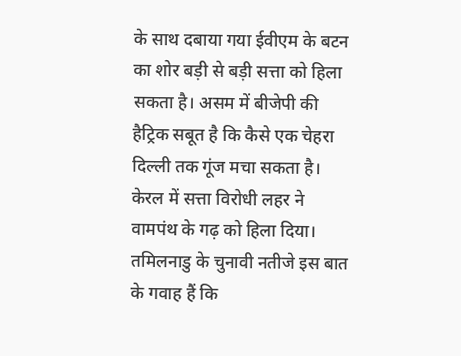के साथ दबाया गया ईवीएम के बटन का शोर बड़ी से बड़ी सत्ता को हिला सकता है। असम में बीजेपी की हैट्रिक सबूत है कि कैसे एक चेहरा दिल्ली तक गूंज मचा सकता है। केरल में सत्ता विरोधी लहर ने वामपंथ के गढ़ को हिला दिया। तमिलनाडु के चुनावी नतीजे इस बात के गवाह हैं कि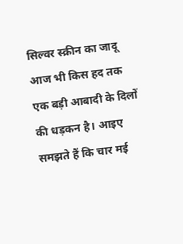सिल्वर स्क्रीन का जादू आज भी किस हद तक एक बड़ी आबादी के दिलों की धड़कन है। आइए समझते हैं कि चार मई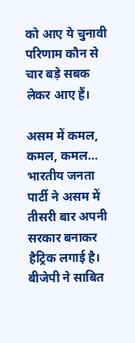को आए ये चुनावी परिणाम कौन से चार बड़े सबक लेकर आए हैं।

असम में कमल, कमल, कमल…
भारतीय जनता पार्टी ने असम में तीसरी बार अपनी सरकार बनाकर हैट्रिक लगाई है। बीजेपी ने साबित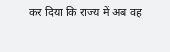कर दिया कि राज्य में अब वह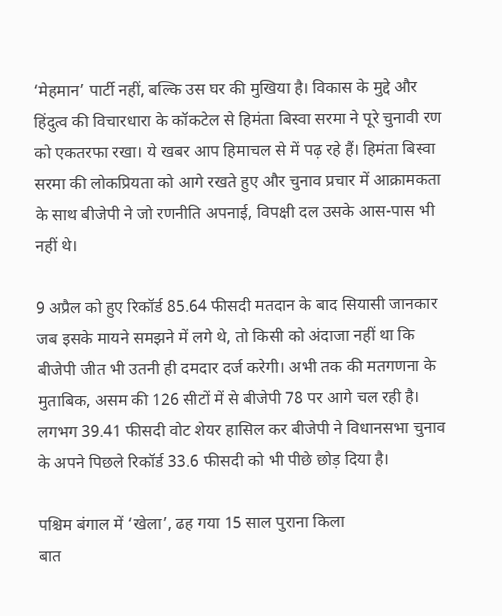‘मेहमान’ पार्टी नहीं, बल्कि उस घर की मुखिया है। विकास के मुद्दे और हिंदुत्व की विचारधारा के कॉकटेल से हिमंता बिस्वा सरमा ने पूरे चुनावी रण को एकतरफा रखा। ये खबर आप हिमाचल से में पढ़ रहे हैं। हिमंता बिस्वा सरमा की लोकप्रियता को आगे रखते हुए और चुनाव प्रचार में आक्रामकता के साथ बीजेपी ने जो रणनीति अपनाई, विपक्षी दल उसके आस-पास भी नहीं थे।

9 अप्रैल को हुए रिकॉर्ड 85.64 फीसदी मतदान के बाद सियासी जानकार जब इसके मायने समझने में लगे थे, तो किसी को अंदाजा नहीं था कि बीजेपी जीत भी उतनी ही दमदार दर्ज करेगी। अभी तक की मतगणना के मुताबिक, असम की 126 सीटों में से बीजेपी 78 पर आगे चल रही है। लगभग 39.41 फीसदी वोट शेयर हासिल कर बीजेपी ने विधानसभा चुनाव के अपने पिछले रिकॉर्ड 33.6 फीसदी को भी पीछे छोड़ दिया है।

पश्चिम बंगाल में ‘खेला’, ढह गया 15 साल पुराना किला
बात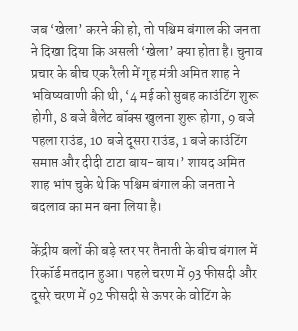जब ‘खेला’ करने की हो, तो पश्चिम बंगाल की जनता ने दिखा दिया कि असली ‘खेला’ क्या होता है। चुनाव प्रचार के बीच एक रैली में गृह मंत्री अमित शाह ने भविष्यवाणी की थी, ‘4 मई को सुबह काउंटिंग शुरू होगी, 8 बजे बैलेट बॉक्स खुलना शुरू होगा, 9 बजे पहला राउंड, 10 बजे दूसरा राउंड, 1 बजे काउंटिंग समाप्त और दीदी टाटा बाय-बाय।’ शायद अमित शाह भांप चुके थे कि पश्चिम बंगाल की जनता ने बदलाव का मन बना लिया है।

केंद्रीय बलों की बड़े स्तर पर तैनाती के बीच बंगाल में रिकॉर्ड मतदान हुआ। पहले चरण में 93 फीसदी और दूसरे चरण में 92 फीसदी से ऊपर के वोटिंग के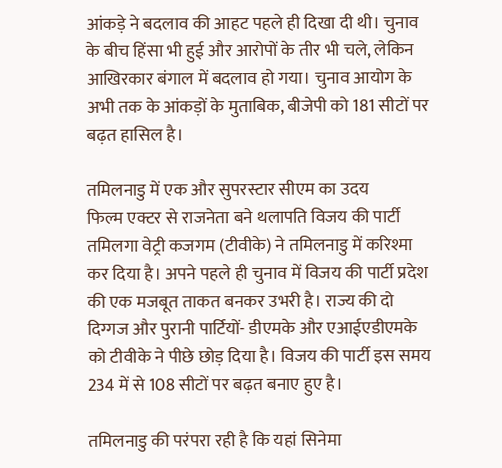आंकड़े ने बदलाव की आहट पहले ही दिखा दी थी। चुनाव के बीच हिंसा भी हुई और आरोपों के तीर भी चले, लेकिन आखिरकार बंगाल में बदलाव हो गया। चुनाव आयोग के अभी तक के आंकड़ों के मुताबिक, बीजेपी को 181 सीटों पर बढ़त हासिल है।

तमिलनाडु में एक और सुपरस्टार सीएम का उदय
फिल्म एक्टर से राजनेता बने थलापति विजय की पार्टी तमिलगा वेट्री कजगम (टीवीके) ने तमिलनाडु में करिश्मा कर दिया है। अपने पहले ही चुनाव में विजय की पार्टी प्रदेश की एक मजबूत ताकत बनकर उभरी है। राज्य की दो दिग्गज और पुरानी पार्टियों- डीएमके और एआईएडीएमके को टीवीके ने पीछे छोड़ दिया है। विजय की पार्टी इस समय 234 में से 108 सीटों पर बढ़त बनाए हुए है।

तमिलनाडु की परंपरा रही है कि यहां सिनेमा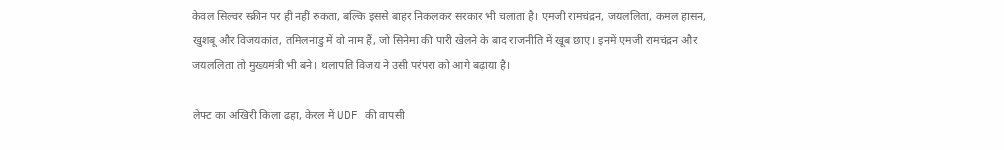केवल सिल्वर स्क्रीन पर ही नहीं रुकता, बल्कि इससे बाहर निकलकर सरकार भी चलाता है। एमजी रामचंद्रन, जयललिता, कमल हासन, खुशबू और विजयकांत, तमिलनाडु में वो नाम हैं, जो सिनेमा की पारी खेलने के बाद राजनीति में खूब छाए। इनमें एमजी रामचंद्रन और जयललिता तो मुख्यमंत्री भी बने। थलापति विजय ने उसी परंपरा को आगे बढ़ाया है।

लेफ्ट का अखिरी किला ढहा, केरल में UDF की वापसी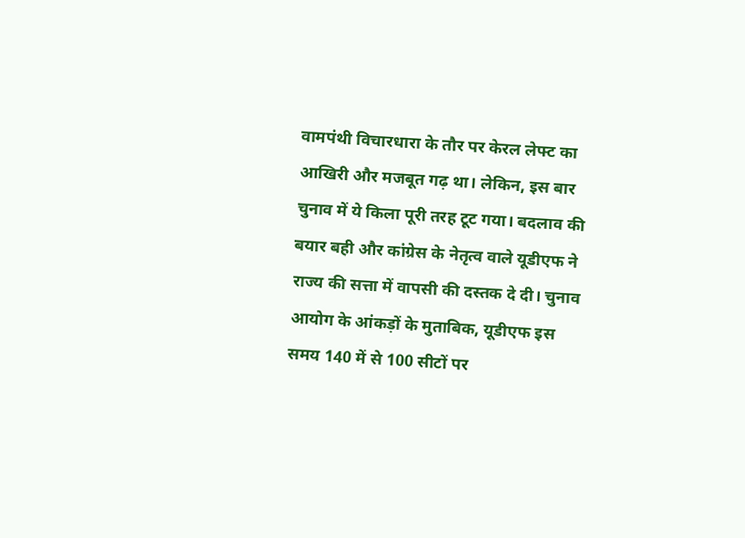वामपंथी विचारधारा के तौर पर केरल लेफ्ट का आखिरी और मजबूत गढ़ था। लेकिन, इस बार चुनाव में ये किला पूरी तरह टूट गया। बदलाव की बयार बही और कांग्रेस के नेतृत्व वाले यूडीएफ ने राज्य की सत्ता में वापसी की दस्तक दे दी। चुनाव आयोग के आंकड़ों के मुताबिक, यूडीएफ इस समय 140 में से 100 सीटों पर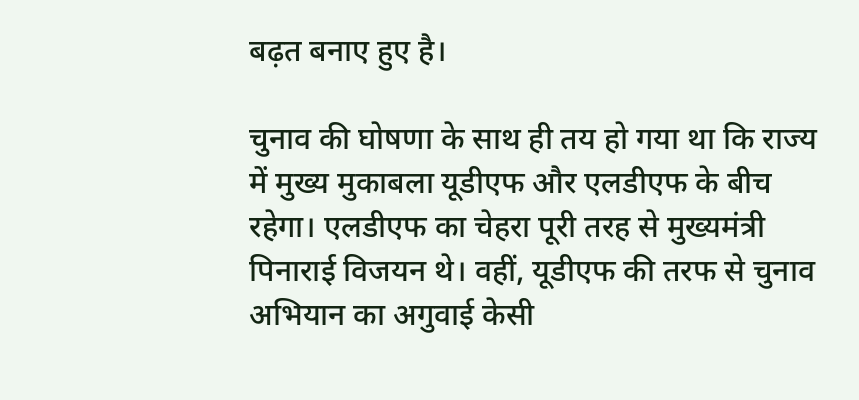बढ़त बनाए हुए है।

चुनाव की घोषणा के साथ ही तय हो गया था कि राज्य में मुख्य मुकाबला यूडीएफ और एलडीएफ के बीच रहेगा। एलडीएफ का चेहरा पूरी तरह से मुख्यमंत्री पिनाराई विजयन थे। वहीं, यूडीएफ की तरफ से चुनाव अभियान का अगुवाई केसी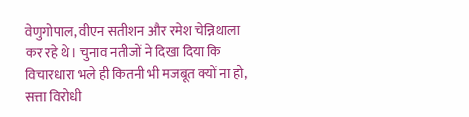वेणुगोपाल, वीएन सतीशन और रमेश चेन्निथाला कर रहे थे। चुनाव नतीजों ने दिखा दिया कि विचारधारा भले ही कितनी भी मजबूत क्यों ना हो, सत्ता विरोधी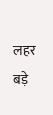लहर बड़े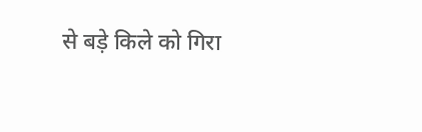से बड़े किले को गिरा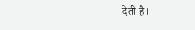देती है।